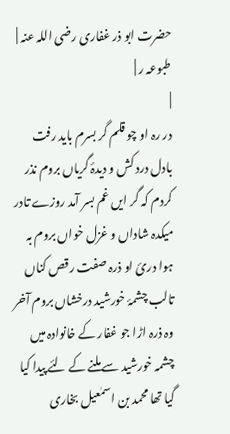حضرت ابو ذر غفاری رضی اللہ عنہ |
طبوعہ ر |
|
در رہ او چو قلم گر بسرم باید رفت بادل درد کش و دیدۂ گریاں بروم نذر کردم کہ گر ایں غم بسر آمد روزے تادر میکدہ شاداں و غزل خواں بروم بہ ہوا دریٔ او ذرہ صفت رقص کناں تالب چشمۂ خورشید درخشاں بروم آخر وہ ذرہ اڑا جو غفار کے خانوادہ میں چشمہ خورشید سے ملنے کے لئے پیدا کیا گیا تھا محمد بن اسمٰعیل بخاری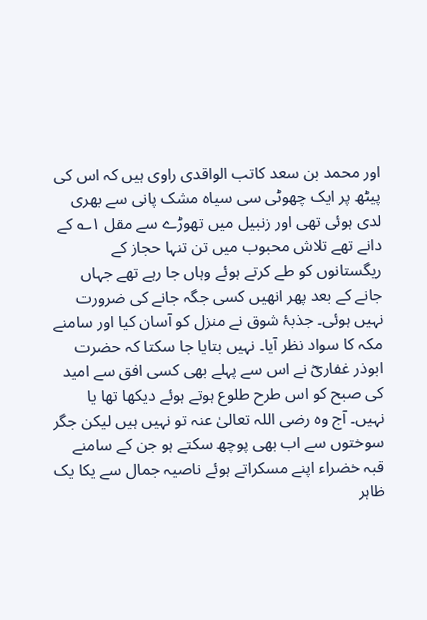اور محمد بن سعد کاتب الواقدی راوی ہیں کہ اس کی پیٹھ پر ایک چھوٹی سی سیاہ مشک پانی سے بھری لدی ہوئی تھی اور زنبیل میں تھوڑے سے مقل ۱؎ کے دانے تھے تلاش محبوب میں تن تنہا حجاز کے ریگستانوں کو طے کرتے ہوئے وہاں جا رہے تھے جہاں جانے کے بعد پھر انھیں کسی جگہ جانے کی ضرورت نہیں ہوئی۔ جذبۂ شوق نے منزل کو آسان کیا اور سامنے مکہ کا سواد نظر آیا۔ نہیں بتایا جا سکتا کہ حضرت ابوذر غفاریؓ نے اس سے پہلے بھی کسی افق سے امید کی صبح کو اس طرح طلوع ہوتے ہوئے دیکھا تھا یا نہیں۔ آج وہ رضی اللہ تعالیٰ عنہ تو نہیں ہیں لیکن جگر سوختوں سے اب بھی پوچھ سکتے ہو جن کے سامنے قبہ خضراء اپنے مسکراتے ہوئے ناصیہ جمال سے یکا یک ظاہر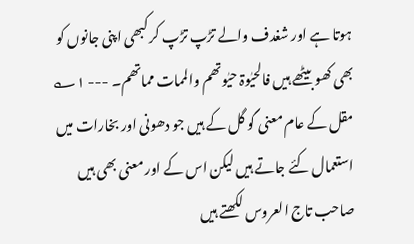ہوتا ہے اور شغدف والے تڑپ تڑپ کر کبھی اپنی جانوں کو بھی کھو بیٹھے ہیں فالحیٰوۃ حیٰوتھم والممات مماتھم۔ --- ۱؎ مقل کے عام معنی گو گل کے ہیں جو دھونی اور بخارات میں استعمال کئے جاتے ہیں لیکن اس کے اور معنی بھی ہیں صاحب تاج العروس لکھتے ہیں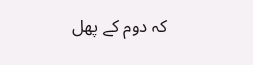کہ دوم کے پھل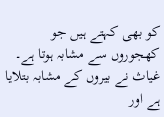کو بھی کہتے ہیں جو کھجوروں سے مشابہ ہوتا ہے۔ غیاث نے بیروں کے مشابہ بتلایا ہے اور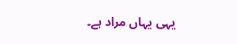یہی یہاں مراد ہے۔